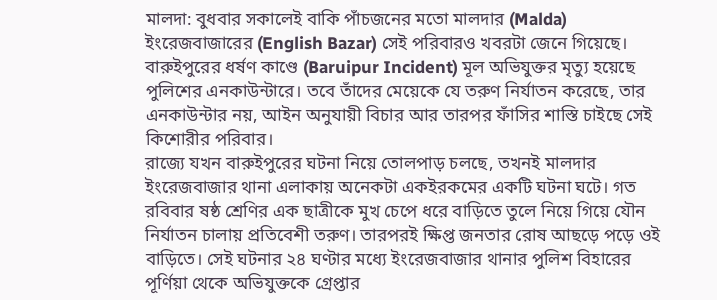মালদা: বুধবার সকালেই বাকি পাঁচজনের মতো মালদার (Malda) ইংরেজবাজারের (English Bazar) সেই পরিবারও খবরটা জেনে গিয়েছে। বারুইপুরের ধর্ষণ কাণ্ডে (Baruipur Incident) মূল অভিযুক্তর মৃত্যু হয়েছে পুলিশের এনকাউন্টারে। তবে তাঁদের মেয়েকে যে তরুণ নির্যাতন করেছে, তার এনকাউন্টার নয়, আইন অনুযায়ী বিচার আর তারপর ফাঁসির শাস্তি চাইছে সেই কিশোরীর পরিবার।
রাজ্যে যখন বারুইপুরের ঘটনা নিয়ে তোলপাড় চলছে, তখনই মালদার ইংরেজবাজার থানা এলাকায় অনেকটা একইরকমের একটি ঘটনা ঘটে। গত রবিবার ষষ্ঠ শ্রেণির এক ছাত্রীকে মুখ চেপে ধরে বাড়িতে তুলে নিয়ে গিয়ে যৌন নির্যাতন চালায় প্রতিবেশী তরুণ। তারপরই ক্ষিপ্ত জনতার রোষ আছড়ে পড়ে ওই বাড়িতে। সেই ঘটনার ২৪ ঘণ্টার মধ্যে ইংরেজবাজার থানার পুলিশ বিহারের পূর্ণিয়া থেকে অভিযুক্তকে গ্রেপ্তার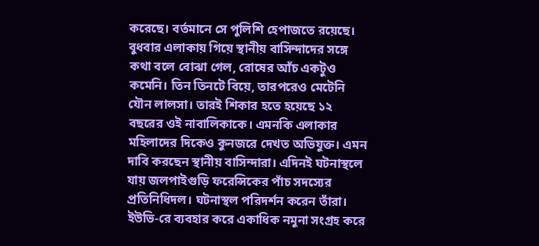করেছে। বর্তমানে সে পুলিশি হেপাজতে রয়েছে।
বুধবার এলাকায় গিয়ে স্থানীয় বাসিন্দাদের সঙ্গে কথা বলে বোঝা গেল, রোষের আঁচ একটুও কমেনি। তিন তিনটে বিয়ে, তারপরেও মেটেনি যৌন লালসা। তারই শিকার হতে হয়েছে ১২ বছরের ওই নাবালিকাকে। এমনকি এলাকার মহিলাদের দিকেও কুনজরে দেখত অভিযুক্ত। এমন দাবি করছেন স্থানীয় বাসিন্দারা। এদিনই ঘটনাস্থলে যায় জলপাইগুড়ি ফরেন্সিকের পাঁচ সদস্যের প্রতিনিধিদল। ঘটনাস্থল পরিদর্শন করেন তাঁরা। ইউভি-রে ব্যবহার করে একাধিক নমুনা সংগ্রহ করে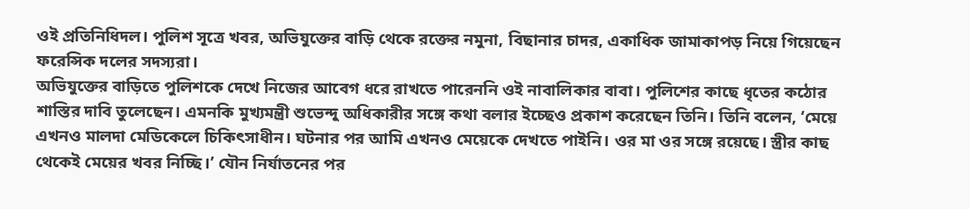ওই প্রতিনিধিদল। পুলিশ সূত্রে খবর, অভিযুক্তের বাড়ি থেকে রক্তের নমুনা, বিছানার চাদর, একাধিক জামাকাপড় নিয়ে গিয়েছেন ফরেন্সিক দলের সদস্যরা।
অভিযুক্তের বাড়িতে পুলিশকে দেখে নিজের আবেগ ধরে রাখতে পারেননি ওই নাবালিকার বাবা। পুলিশের কাছে ধৃতের কঠোর শাস্তির দাবি তুলেছেন। এমনকি মুখ্যমন্ত্রী শুভেন্দু অধিকারীর সঙ্গে কথা বলার ইচ্ছেও প্রকাশ করেছেন তিনি। তিনি বলেন, ‘মেয়ে এখনও মালদা মেডিকেলে চিকিৎসাধীন। ঘটনার পর আমি এখনও মেয়েকে দেখতে পাইনি। ওর মা ওর সঙ্গে রয়েছে। স্ত্রীর কাছ থেকেই মেয়ের খবর নিচ্ছি।’ যৌন নির্যাতনের পর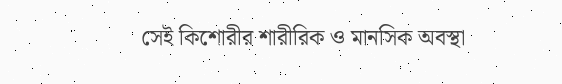সেই কিশোরীর শারীরিক ও মানসিক অবস্থা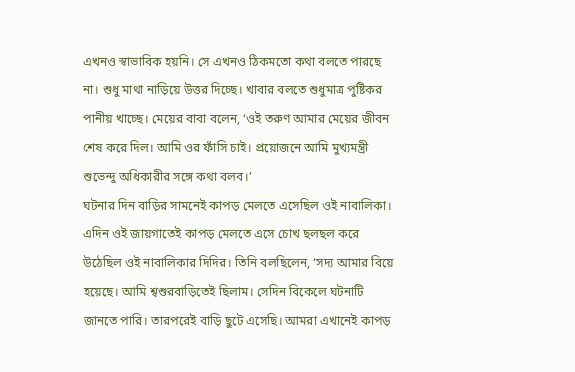এখনও স্বাভাবিক হয়নি। সে এখনও ঠিকমতো কথা বলতে পারছে না। শুধু মাথা নাড়িয়ে উত্তর দিচ্ছে। খাবার বলতে শুধুমাত্র পুষ্টিকর পানীয় খাচ্ছে। মেয়ের বাবা বলেন, ‘ওই তরুণ আমার মেয়ের জীবন শেষ করে দিল। আমি ওর ফাঁসি চাই। প্রয়োজনে আমি মুখ্যমন্ত্রী শুভেন্দু অধিকারীর সঙ্গে কথা বলব।’
ঘটনার দিন বাড়ির সামনেই কাপড় মেলতে এসেছিল ওই নাবালিকা। এদিন ওই জায়গাতেই কাপড় মেলতে এসে চোখ ছলছল করে উঠেছিল ওই নাবালিকার দিদির। তিনি বলছিলেন, ‘সদ্য আমার বিয়ে হয়েছে। আমি শ্বশুরবাড়িতেই ছিলাম। সেদিন বিকেলে ঘটনাটি জানতে পারি। তারপরেই বাড়ি ছুটে এসেছি। আমরা এখানেই কাপড়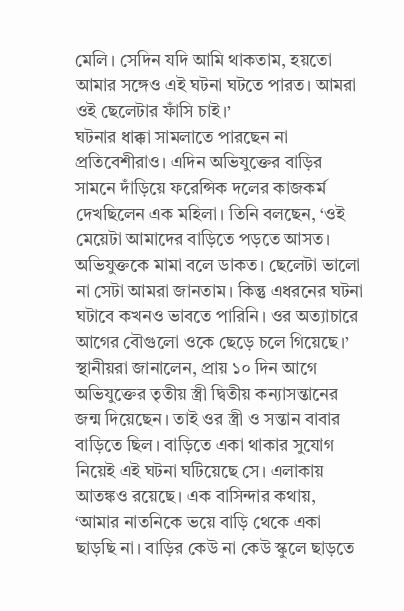মেলি। সেদিন যদি আমি থাকতাম, হয়তো আমার সঙ্গেও এই ঘটনা ঘটতে পারত। আমরা ওই ছেলেটার ফাঁসি চাই।’
ঘটনার ধাক্কা সামলাতে পারছেন না প্রতিবেশীরাও। এদিন অভিযুক্তের বাড়ির সামনে দাঁড়িয়ে ফরেন্সিক দলের কাজকর্ম দেখছিলেন এক মহিলা। তিনি বলছেন, ‘ওই মেয়েটা আমাদের বাড়িতে পড়তে আসত। অভিযুক্তকে মামা বলে ডাকত। ছেলেটা ভালো না সেটা আমরা জানতাম। কিন্তু এধরনের ঘটনা ঘটাবে কখনও ভাবতে পারিনি। ওর অত্যাচারে আগের বৌগুলো ওকে ছেড়ে চলে গিয়েছে।’
স্থানীয়রা জানালেন, প্রায় ১০ দিন আগে অভিযুক্তের তৃতীয় স্ত্রী দ্বিতীয় কন্যাসন্তানের জন্ম দিয়েছেন। তাই ওর স্ত্রী ও সন্তান বাবার বাড়িতে ছিল। বাড়িতে একা থাকার সুযোগ নিয়েই এই ঘটনা ঘটিয়েছে সে। এলাকায় আতঙ্কও রয়েছে। এক বাসিন্দার কথায়, ‘আমার নাতনিকে ভয়ে বাড়ি থেকে একা ছাড়ছি না। বাড়ির কেউ না কেউ স্কুলে ছাড়তে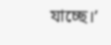যাচ্ছে।’